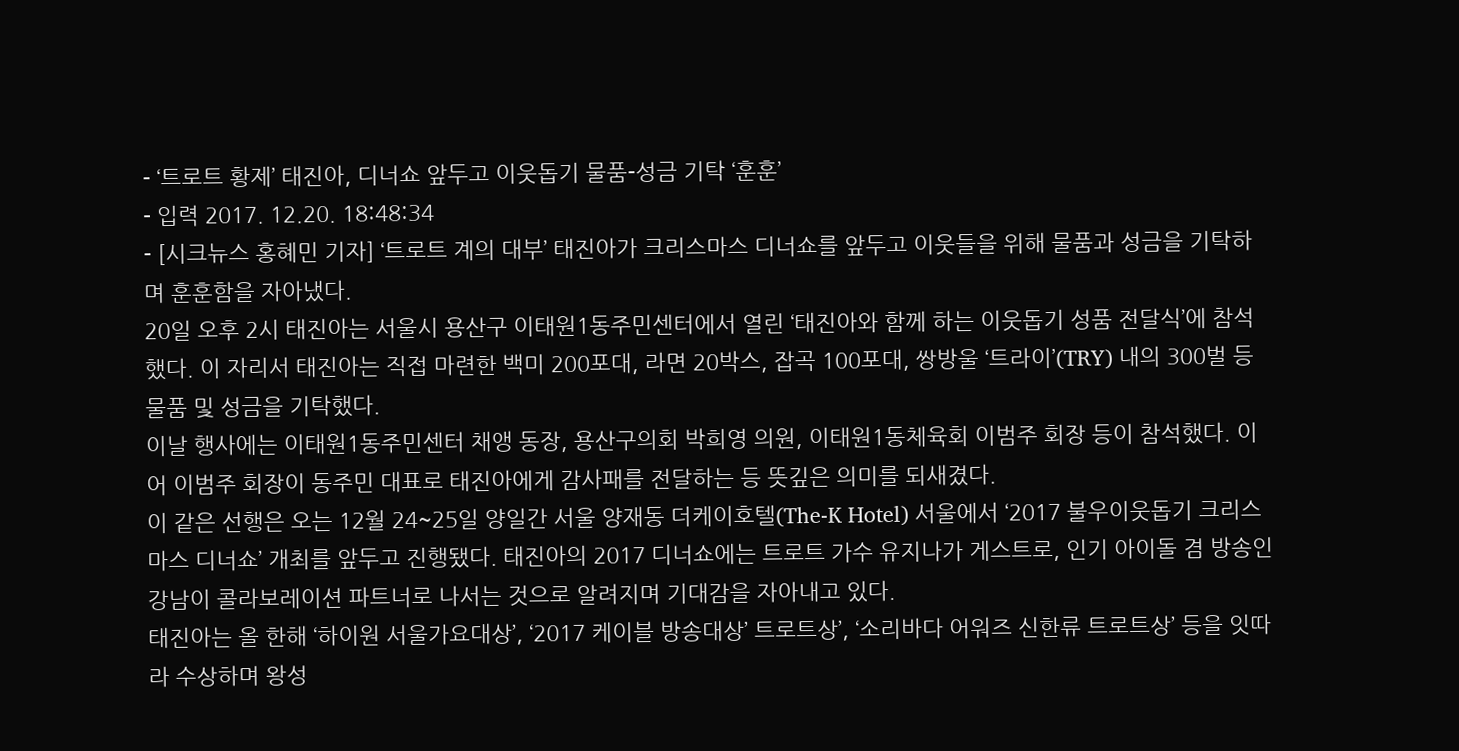- ‘트로트 황제’ 태진아, 디너쇼 앞두고 이웃돕기 물품-성금 기탁 ‘훈훈’
- 입력 2017. 12.20. 18:48:34
- [시크뉴스 홍혜민 기자] ‘트로트 계의 대부’ 태진아가 크리스마스 디너쇼를 앞두고 이웃들을 위해 물품과 성금을 기탁하며 훈훈함을 자아냈다.
20일 오후 2시 태진아는 서울시 용산구 이태원1동주민센터에서 열린 ‘태진아와 함께 하는 이웃돕기 성품 전달식’에 참석했다. 이 자리서 태진아는 직접 마련한 백미 200포대, 라면 20박스, 잡곡 100포대, 쌍방울 ‘트라이’(TRY) 내의 300벌 등 물품 및 성금을 기탁했다.
이날 행사에는 이태원1동주민센터 채앵 동장, 용산구의회 박희영 의원, 이태원1동체육회 이범주 회장 등이 참석했다. 이어 이범주 회장이 동주민 대표로 태진아에게 감사패를 전달하는 등 뜻깊은 의미를 되새겼다.
이 같은 선행은 오는 12월 24~25일 양일간 서울 양재동 더케이호텔(The-K Hotel) 서울에서 ‘2017 불우이웃돕기 크리스마스 디너쇼’ 개최를 앞두고 진행됐다. 태진아의 2017 디너쇼에는 트로트 가수 유지나가 게스트로, 인기 아이돌 겸 방송인 강남이 콜라보레이션 파트너로 나서는 것으로 알려지며 기대감을 자아내고 있다.
태진아는 올 한해 ‘하이원 서울가요대상’, ‘2017 케이블 방송대상’ 트로트상’, ‘소리바다 어워즈 신한류 트로트상’ 등을 잇따라 수상하며 왕성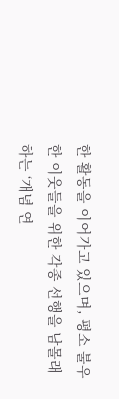한 활동을 이어가고 있으며, 평소 불우한 이웃들을 위한 각종 선행을 남몰래 하는 ‘개념 연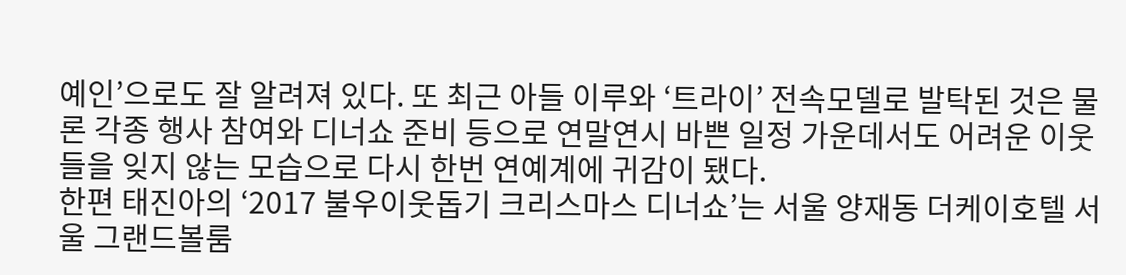예인’으로도 잘 알려져 있다. 또 최근 아들 이루와 ‘트라이’ 전속모델로 발탁된 것은 물론 각종 행사 참여와 디너쇼 준비 등으로 연말연시 바쁜 일정 가운데서도 어려운 이웃들을 잊지 않는 모습으로 다시 한번 연예계에 귀감이 됐다.
한편 태진아의 ‘2017 불우이웃돕기 크리스마스 디너쇼’는 서울 양재동 더케이호텔 서울 그랜드볼룸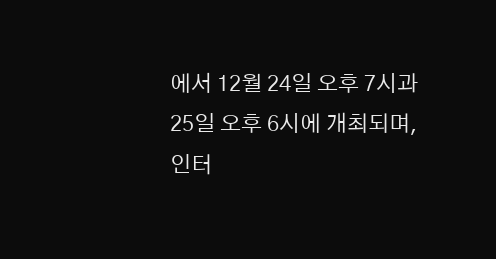에서 12월 24일 오후 7시과 25일 오후 6시에 개최되며, 인터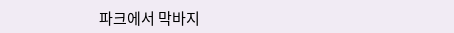파크에서 막바지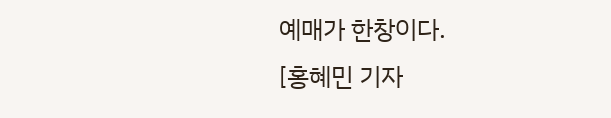예매가 한창이다.
[홍혜민 기자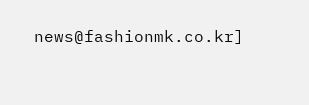news@fashionmk.co.kr]